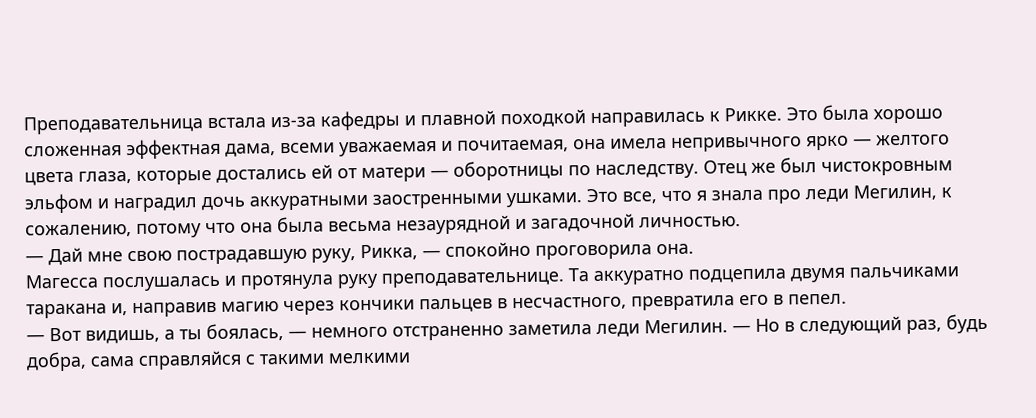Преподавательница встала из‑за кафедры и плавной походкой направилась к Рикке. Это была хорошо сложенная эффектная дама, всеми уважаемая и почитаемая, она имела непривычного ярко — желтого цвета глаза, которые достались ей от матери — оборотницы по наследству. Отец же был чистокровным эльфом и наградил дочь аккуратными заостренными ушками. Это все, что я знала про леди Мегилин, к сожалению, потому что она была весьма незаурядной и загадочной личностью.
— Дай мне свою пострадавшую руку, Рикка, — спокойно проговорила она.
Магесса послушалась и протянула руку преподавательнице. Та аккуратно подцепила двумя пальчиками таракана и, направив магию через кончики пальцев в несчастного, превратила его в пепел.
— Вот видишь, а ты боялась, — немного отстраненно заметила леди Мегилин. — Но в следующий раз, будь добра, сама справляйся с такими мелкими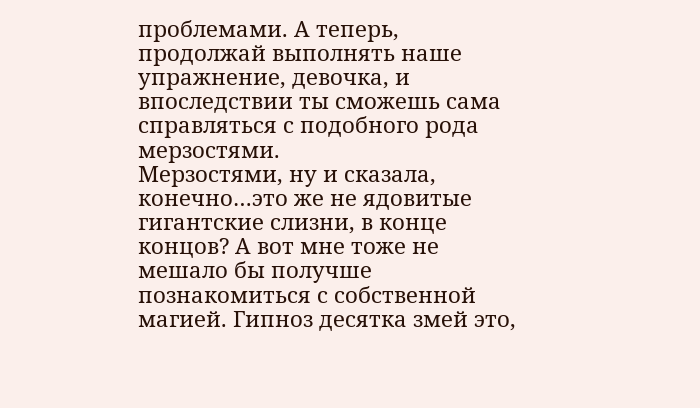проблемами. А теперь, продолжай выполнять наше упражнение, девочка, и впоследствии ты сможешь сама справляться с подобного рода мерзостями.
Мерзостями, ну и сказала, конечно…это же не ядовитые гигантские слизни, в конце концов? А вот мне тоже не мешало бы получше познакомиться с собственной магией. Гипноз десятка змей это,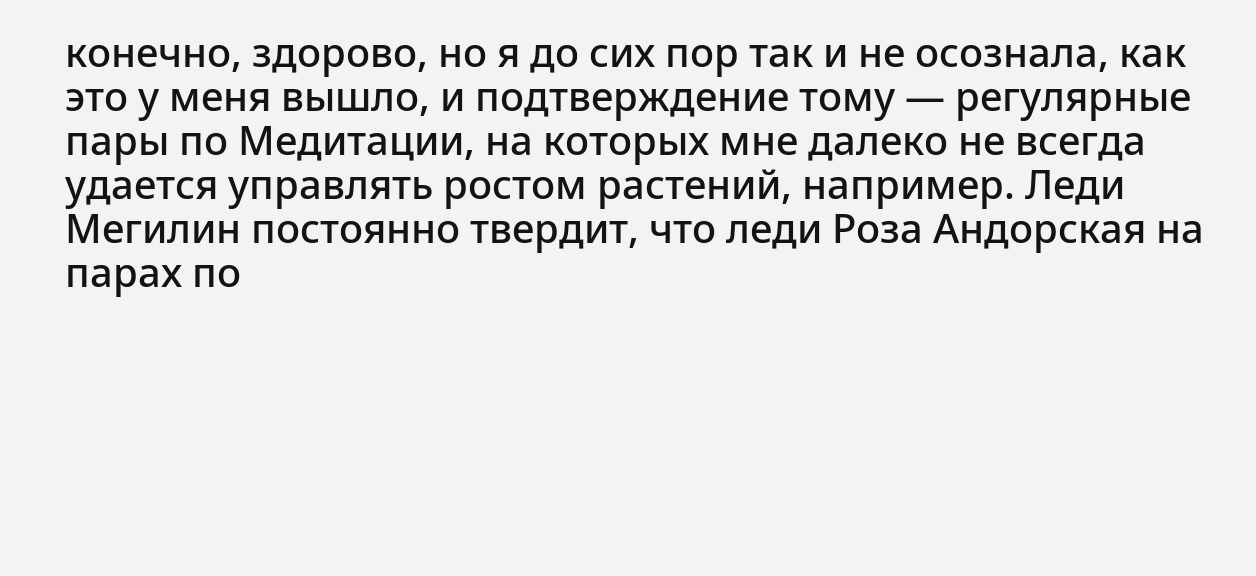конечно, здорово, но я до сих пор так и не осознала, как это у меня вышло, и подтверждение тому — регулярные пары по Медитации, на которых мне далеко не всегда удается управлять ростом растений, например. Леди Мегилин постоянно твердит, что леди Роза Андорская на парах по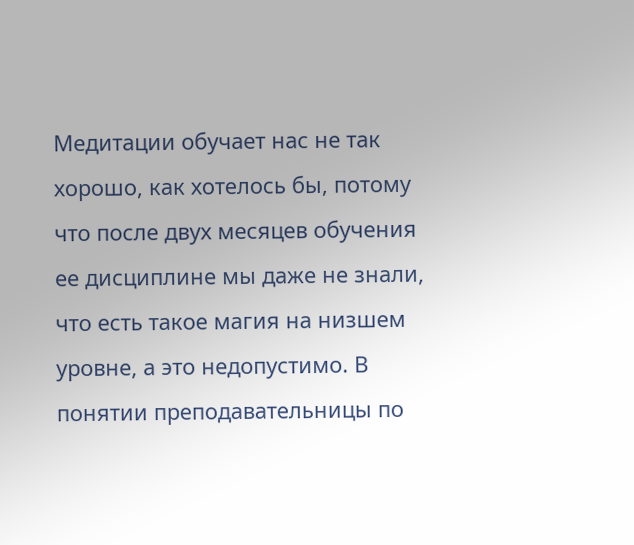Медитации обучает нас не так хорошо, как хотелось бы, потому что после двух месяцев обучения ее дисциплине мы даже не знали, что есть такое магия на низшем уровне, а это недопустимо. В понятии преподавательницы по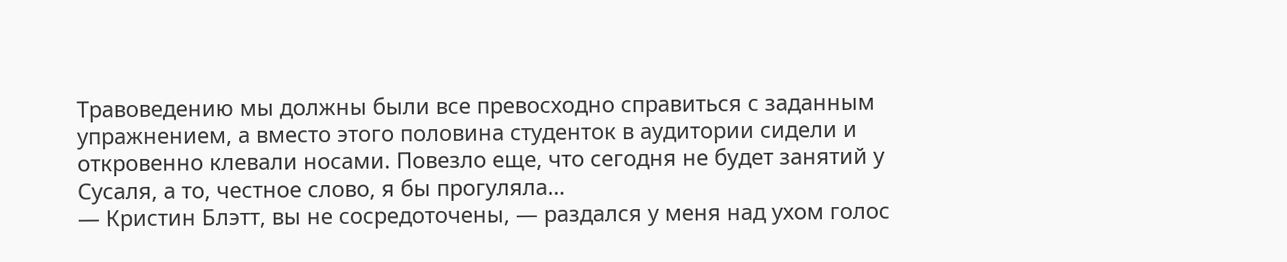Травоведению мы должны были все превосходно справиться с заданным упражнением, а вместо этого половина студенток в аудитории сидели и откровенно клевали носами. Повезло еще, что сегодня не будет занятий у Сусаля, а то, честное слово, я бы прогуляла…
— Кристин Блэтт, вы не сосредоточены, — раздался у меня над ухом голос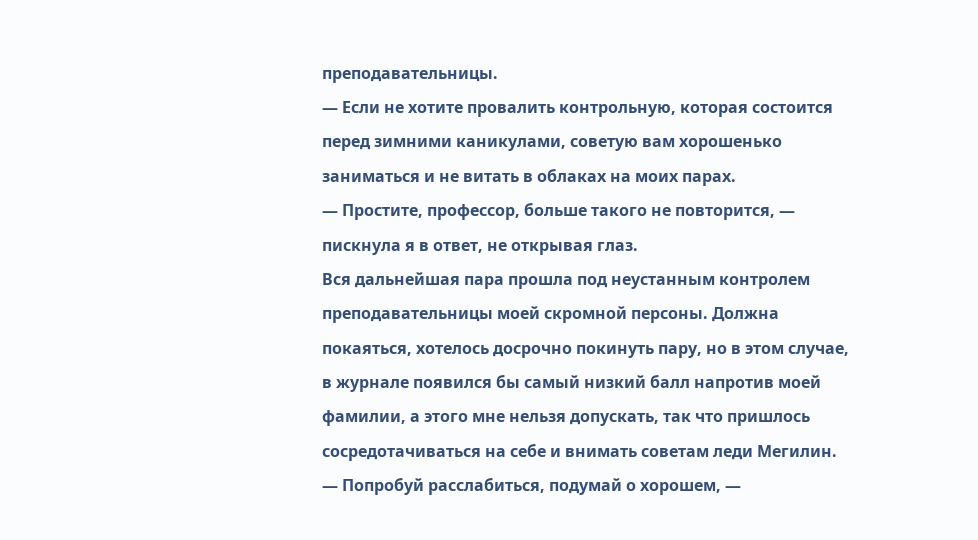преподавательницы.
— Если не хотите провалить контрольную, которая состоится перед зимними каникулами, советую вам хорошенько заниматься и не витать в облаках на моих парах.
— Простите, профессор, больше такого не повторится, — пискнула я в ответ, не открывая глаз.
Вся дальнейшая пара прошла под неустанным контролем преподавательницы моей скромной персоны. Должна покаяться, хотелось досрочно покинуть пару, но в этом случае, в журнале появился бы самый низкий балл напротив моей фамилии, а этого мне нельзя допускать, так что пришлось сосредотачиваться на себе и внимать советам леди Мегилин.
— Попробуй расслабиться, подумай о хорошем, —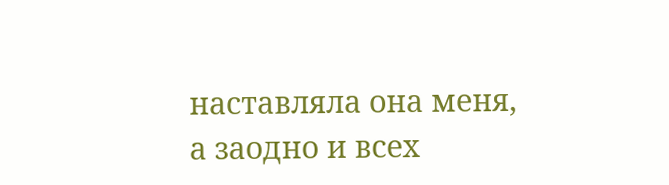наставляла она меня, а заодно и всех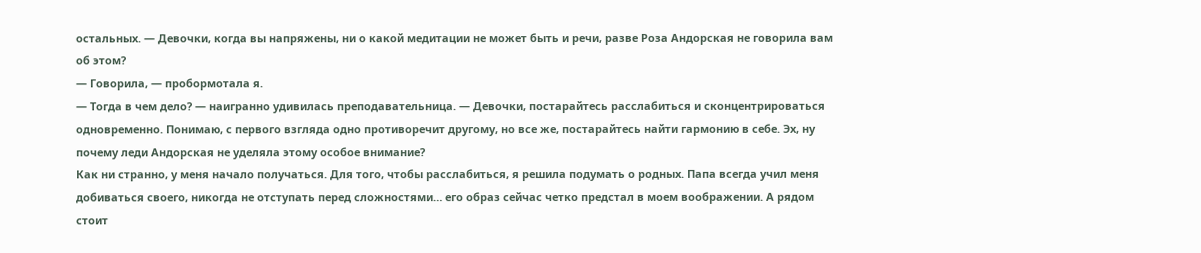остальных. — Девочки, когда вы напряжены, ни о какой медитации не может быть и речи, разве Роза Андорская не говорила вам об этом?
— Говорила, — пробормотала я.
— Тогда в чем дело? — наигранно удивилась преподавательница. — Девочки, постарайтесь расслабиться и сконцентрироваться одновременно. Понимаю, с первого взгляда одно противоречит другому, но все же, постарайтесь найти гармонию в себе. Эх, ну почему леди Андорская не уделяла этому особое внимание?
Как ни странно, у меня начало получаться. Для того, чтобы расслабиться, я решила подумать о родных. Папа всегда учил меня добиваться своего, никогда не отступать перед сложностями… его образ сейчас четко предстал в моем воображении. А рядом стоит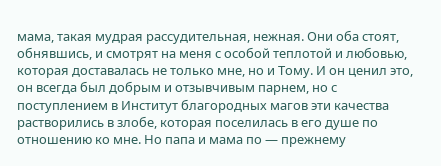мама, такая мудрая рассудительная, нежная. Они оба стоят, обнявшись, и смотрят на меня с особой теплотой и любовью, которая доставалась не только мне, но и Тому. И он ценил это, он всегда был добрым и отзывчивым парнем, но с поступлением в Институт благородных магов эти качества растворились в злобе, которая поселилась в его душе по отношению ко мне. Но папа и мама по — прежнему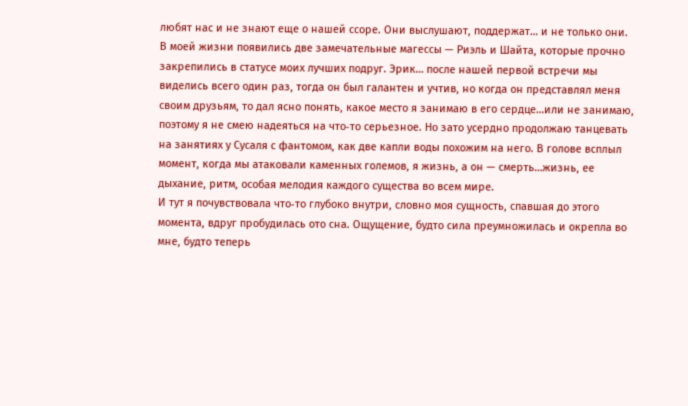любят нас и не знают еще о нашей ссоре. Они выслушают, поддержат… и не только они. В моей жизни появились две замечательные магессы — Риэль и Шайта, которые прочно закрепились в статусе моих лучших подруг. Эрик… после нашей первой встречи мы виделись всего один раз, тогда он был галантен и учтив, но когда он представлял меня своим друзьям, то дал ясно понять, какое место я занимаю в его сердце…или не занимаю, поэтому я не смею надеяться на что‑то серьезное. Но зато усердно продолжаю танцевать на занятиях у Сусаля с фантомом, как две капли воды похожим на него. В голове всплыл момент, когда мы атаковали каменных големов, я жизнь, а он — смерть…жизнь, ее дыхание, ритм, особая мелодия каждого существа во всем мире.
И тут я почувствовала что‑то глубоко внутри, словно моя сущность, спавшая до этого момента, вдруг пробудилась ото сна. Ощущение, будто сила преумножилась и окрепла во мне, будто теперь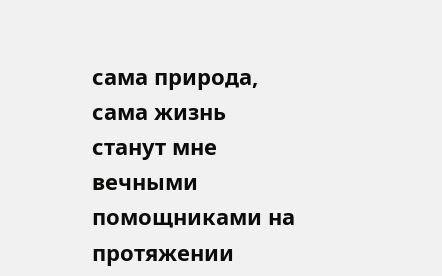сама природа, сама жизнь станут мне вечными помощниками на протяжении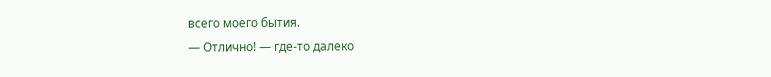всего моего бытия.
— Отлично! — где‑то далеко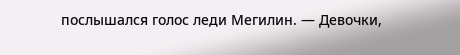послышался голос леди Мегилин. — Девочки,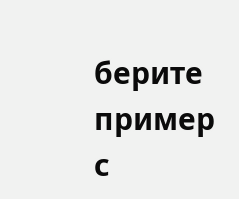берите пример с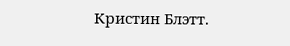Кристин Блэтт.